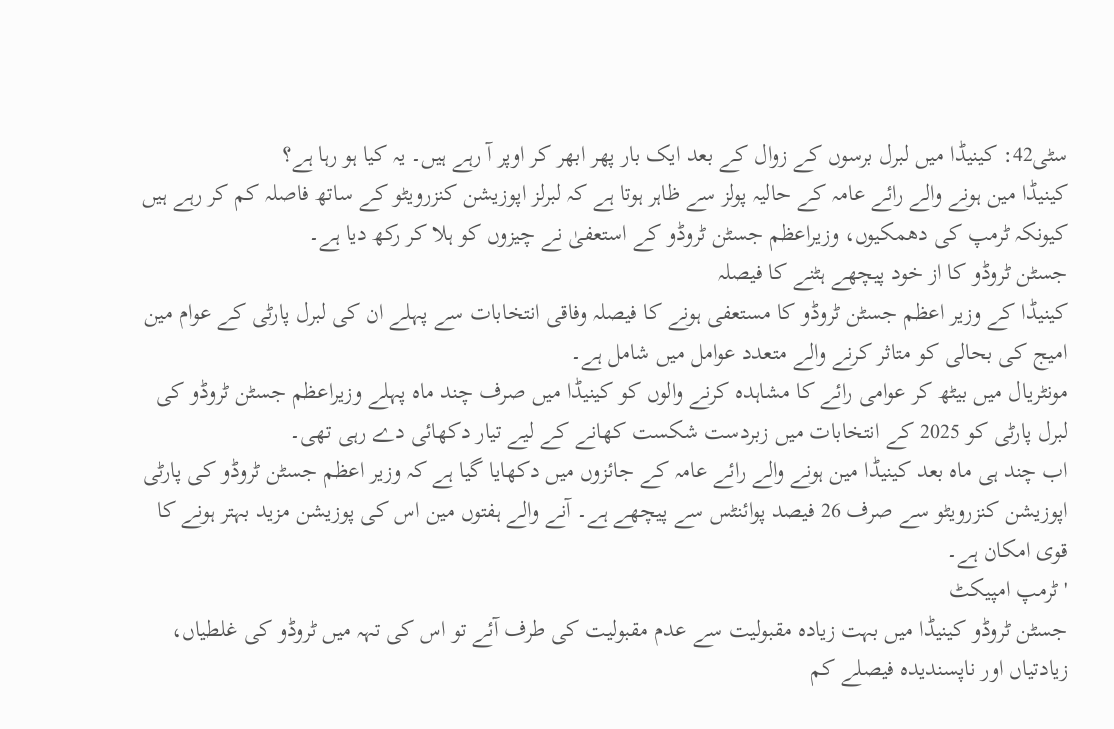سٹی42: کینیڈا میں لبرل برسوں کے زوال کے بعد ایک بار پھر ابھر کر اوپر آ رہے ہیں۔ یہ کیا ہو رہا ہے؟
کینیڈا مین ہونے والے رائے عامہ کے حالیہ پولز سے ظاہر ہوتا ہے کہ لبرلز اپوزیشن کنزرویٹو کے ساتھ فاصلہ کم کر رہے ہیں کیونکہ ٹرمپ کی دھمکیوں، وزیراعظم جسٹن ٹروڈو کے استعفیٰ نے چیزوں کو ہلا کر رکھ دیا ہے۔
جسٹن ٹروڈو کا از خود پیچھے ہٹنے کا فیصلہ
کینیڈا کے وزیر اعظم جسٹن ٹروڈو کا مستعفی ہونے کا فیصلہ وفاقی انتخابات سے پہلے ان کی لبرل پارٹی کے عوام مین امیج کی بحالی کو متاثر کرنے والے متعدد عوامل میں شامل ہے۔
مونٹریال میں بیٹھ کر عوامی رائے کا مشاہدہ کرنے والوں کو کینیڈا میں صرف چند ماہ پہلے وزیراعظم جسٹن ٹروڈو کی لبرل پارٹی کو 2025 کے انتخابات میں زبردست شکست کھانے کے لیے تیار دکھائی دے رہی تھی۔
اب چند ہی ماہ بعد کینیڈا مین ہونے والے رائے عامہ کے جائزوں میں دکھایا گیا ہے کہ وزیر اعظم جسٹن ٹروڈو کی پارٹی اپوزیشن کنزرویٹو سے صرف 26 فیصد پوائنٹس سے پیچھے ہے۔ آنے والے ہفتوں مین اس کی پوزیشن مزید بہتر ہونے کا قوی امکان ہے۔
'ٹرمپ امپیکٹ
جسٹن ٹروڈو کینیڈا میں بہت زیادہ مقبولیت سے عدم مقبولیت کی طرف آئے تو اس کی تہہ میں ٹروڈو کی غلطیاں، زیادتیاں اور ناپسندیدہ فیصلے کم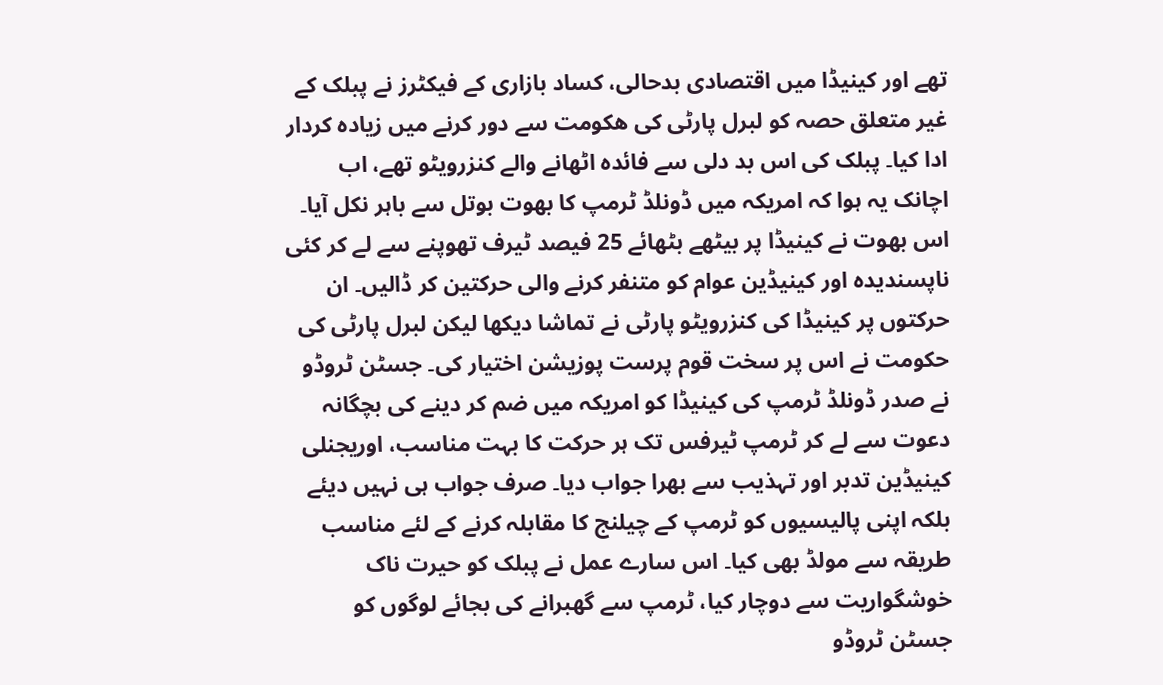تھے اور کینیڈا میں اقتصادی بدحالی، کساد بازاری کے فیکٹرز نے پبلک کے غیر متعلق حصہ کو لبرل پارٹی کی ھکومت سے دور کرنے میں زیادہ کردار ادا کیا۔ پبلک کی اس بد دلی سے فائدہ اٹھانے والے کنزرویٹو تھے، اب اچانک یہ ہوا کہ امریکہ میں ڈونلڈ ٹرمپ کا بھوت بوتل سے باہر نکل آیا۔ اس بھوت نے کینیڈا پر بیٹھے بٹھائے 25 فیصد ٹیرف تھوپنے سے لے کر کئی ناپسندیدہ اور کینیڈین عوام کو متنفر کرنے والی حرکتین کر ڈالیں۔ ان حرکتوں پر کینیڈا کی کنزرویٹو پارٹی نے تماشا دیکھا لیکن لبرل پارٹی کی حکومت نے اس پر سخت قوم پرست پوزیشن اختیار کی۔ جسٹن ٹروڈو نے صدر ڈونلڈ ٹرمپ کی کینیڈا کو امریکہ میں ضم کر دینے کی بچگانہ دعوت سے لے کر ٹرمپ ٹیرفس تک ہر حرکت کا بہت مناسب، اوریجنلی کینیڈین تدبر اور تہذیب سے بھرا جواب دیا۔ صرف جواب ہی نہیں دیئے بلکہ اپنی پالیسیوں کو ٹرمپ کے چیلنج کا مقابلہ کرنے کے لئے مناسب طریقہ سے مولڈ بھی کیا۔ اس سارے عمل نے پبلک کو حیرت ناک خوشگواریت سے دوچار کیا، ٹرمپ سے گھبرانے کی بجائے لوگوں کو جسٹن ٹروڈو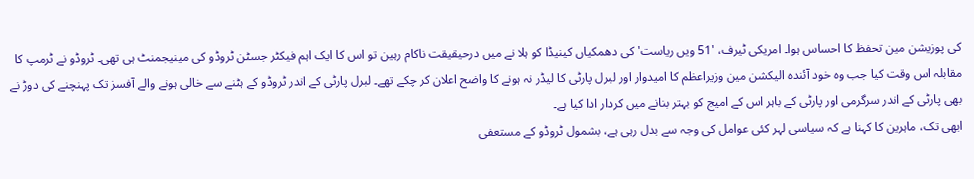کی پوزیشن مین تحفظ کا احساس ہوا۔ امریکی ٹیرف، '51 ویں ریاست' کی دھمکیاں کینیڈا کو ہلا نے میں درحیقیقت ناکام رہین تو اس کا ایک اہم فیکٹر جسٹن ٹروڈو کی مینیجمنٹ ہی تھی۔ ٹروڈو نے ٹرمپ کا مقابلہ اس وقت کیا جب وہ خود آئندہ الیکشن مین وزیراعظم کا امیدوار اور لبرل پارٹی کا لیڈر نہ ہونے کا واضح اعلان کر چکے تھے۔ لبرل پارٹی کے اندر ٹروڈو کے ہٹنے سے خالی ہونے والے آفسز تک پہنچنے کی دوڑ نے بھی پارٹی کے اندر سرگرمی اور پارٹی کے باہر اس کے امیج کو بہتر بنانے میں کردار ادا کیا ہے۔
ابھی تک، ماہرین کا کہنا ہے کہ سیاسی لہر کئی عوامل کی وجہ سے بدل رہی ہے، بشمول ٹروڈو کے مستعفی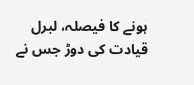ہونے کا فیصلہ، لبرل قیادت کی دوڑ جس نے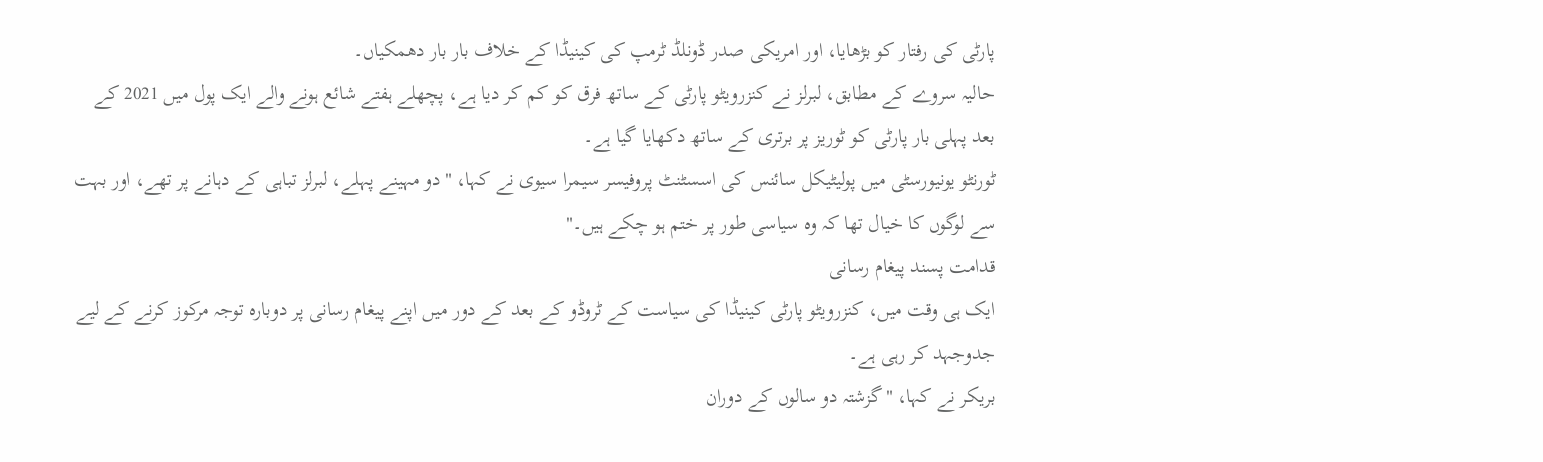پارٹی کی رفتار کو بڑھایا، اور امریکی صدر ڈونلڈ ٹرمپ کی کینیڈا کے خلاف بار بار دھمکیاں۔
حالیہ سروے کے مطابق، لبرلز نے کنزرویٹو پارٹی کے ساتھ فرق کو کم کر دیا ہے، پچھلے ہفتے شائع ہونے والے ایک پول میں 2021 کے بعد پہلی بار پارٹی کو ٹوریز پر برتری کے ساتھ دکھایا گیا ہے۔
ٹورنٹو یونیورسٹی میں پولیٹیکل سائنس کی اسسٹنٹ پروفیسر سیمرا سیوی نے کہا، "دو مہینے پہلے، لبرلز تباہی کے دہانے پر تھے، اور بہت سے لوگوں کا خیال تھا کہ وہ سیاسی طور پر ختم ہو چکے ہیں۔"
قدامت پسند پیغام رسانی
ایک ہی وقت میں، کنزرویٹو پارٹی کینیڈا کی سیاست کے ٹروڈو کے بعد کے دور میں اپنے پیغام رسانی پر دوبارہ توجہ مرکوز کرنے کے لیے جدوجہد کر رہی ہے۔
بریکر نے کہا، "گزشتہ دو سالوں کے دوران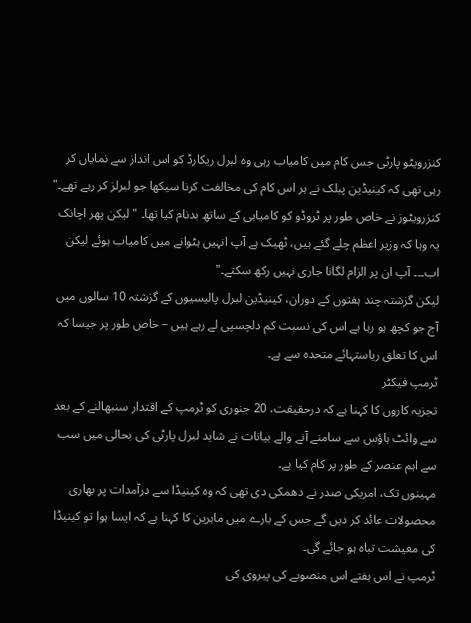کنزرویٹو پارٹی جس کام میں کامیاب رہی وہ لبرل ریکارڈ کو اس انداز سے نمایاں کر رہی تھی کہ کینیڈین پبلک نے ہر اس کام کی مخالفت کرنا سیکھا جو لبرلز کر رہے تھے۔"
کنزرویٹوز نے خاص طور پر ٹروڈو کو کامیابی کے ساتھ بدنام کیا تھا۔ "لیکن پھر اچانک یہ وہا کہ وزیر اعظم چلے گئے ہیں، ٹھیک ہے آپ انہیں ہٹوانے میں کامیاب ہوئے لیکن اب۔۔۔ آپ ان پر الزام لگانا جاری نہیں رکھ سکتے۔"
لیکن گزشتہ چند ہفتوں کے دوران، کینیڈین لبرل پالیسیوں کے گزشتہ 10 سالوں میں آج جو کچھ ہو رہا ہے اس کی نسبت کم دلچسپی لے رہے ہیں – خاص طور پر جیسا کہ اس کا تعلق ریاستہائے متحدہ سے ہے۔
ٹرمپ فیکٹر
تجزیہ کاروں کا کہنا ہے کہ درحقیقت، 20 جنوری کو ٹرمپ کے اقتدار سنبھالنے کے بعد سے وائٹ ہاؤس سے سامنے آنے والے بیانات نے شاید لبرل پارٹی کی بحالی میں سب سے اہم عنصر کے طور پر کام کیا ہے۔
مہینوں تک، امریکی صدر نے دھمکی دی تھی کہ وہ کینیڈا سے درآمدات پر بھاری محصولات عائد کر دیں گے جس کے بارے میں ماہرین کا کہنا ہے کہ ایسا ہوا تو کینیڈا کی معیشت تباہ ہو جائے گی۔
ٹرمپ نے اس ہفتے اس منصوبے کی پیروی کی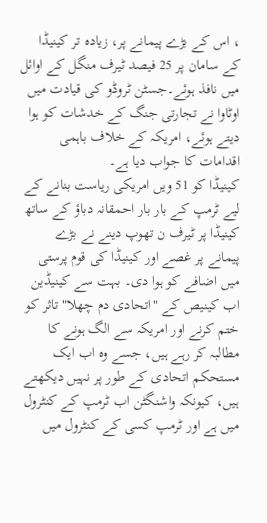، اس کے بڑے پیمانے پر، زیادہ تر کینیڈا کے سامان پر 25 فیصد ٹیرف منگل کے اوائل میں نافذ ہوئے۔جسٹن ٹروڈو کی قیادت میں اوٹاوا نے تجارتی جنگ کے خدشات کو ہوا دیتے ہوئے، امریکہ کے خلاف باہمی اقدامات کا جواب دیا ہے۔
کینیڈا کو 51 ویں امریکی ریاست بنانے کے لیے ٹرمپ کے بار بار احمقانہ دباؤ کے ساتھ کینیڈا پر ٹیرف ن تھوپ دینے نے بڑے پیمانے پر غصے اور کینیڈا کی قوم پرستی میں اضافے کو ہوا دی۔ بہت سے کینیڈین اب کینیص کے "اتحادی دم چھلا" تاثر کو ختم کرنے اور امریکہ سے الگ ہونے کا مطالبہ کر رہے ہیں، جسے وہ اب ایک مستحکم اتحادی کے طور پر نہیں دیکھتے ہیں، کیونکہ واشنگٹن اب ٹرمپ کے کنٹرول میں ہے اور ٹرمپ کسی کے کنٹرول میں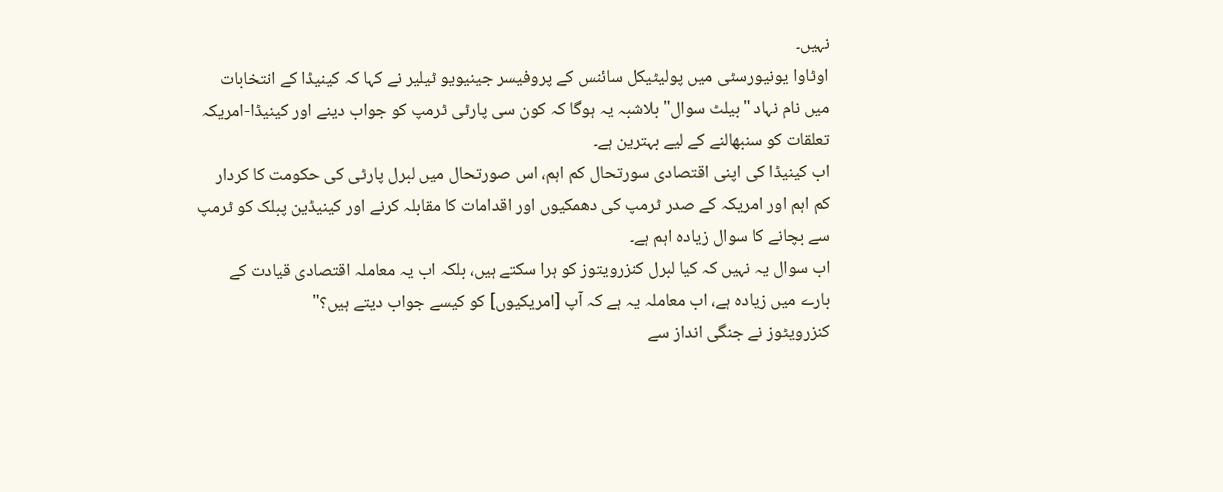نہیں۔
اوٹاوا یونیورسٹی میں پولیٹیکل سائنس کے پروفیسر جینیویو ٹیلیر نے کہا کہ کینیڈا کے انتخابات میں نام نہاد "بیلٹ سوال" بلاشبہ یہ ہوگا کہ کون سی پارٹی ٹرمپ کو جواب دینے اور کینیڈا-امریکہ تعلقات کو سنبھالنے کے لیے بہترین ہے۔
اب کینیڈا کی اپنی اقتصادی سورتحال کم اہم، اس صورتحال میں لبرل پارٹی کی حکومت کا کردار کم اہم اور امریکہ کے صدر ٹرمپ کی دھمکیوں اور اقدامات کا مقابلہ کرنے اور کینیڈین پبلک کو ٹرمپ سے بچانے کا سوال زیادہ اہم ہے۔
اب سوال یہ نہیں کہ کیا لبرل کنزرویتوز کو ہرا سکتے ہیں، بلکہ اب یہ معاملہ اقتصادی قیادت کے بارے میں زیادہ ہے، اب معاملہ یہ ہے کہ آپ [امریکیوں] کو کیسے جواب دیتے ہیں؟"
کنزرویٹوز نے جنگی انداز سے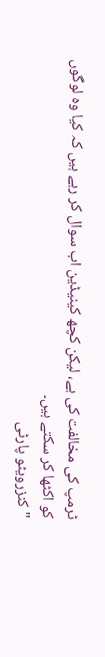ٹرمپ کی مخالفت کی ہے، لیکن کچھ کینیڈین اب سوال کر رہے ہیں کہ کیا وہ لوگوں کو اکٹھا کر سکتے ہیں۔
"کنزرویٹو پارٹی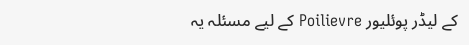کے لیڈر پوئلیور Poilievre کے لیے مسئلہ یہ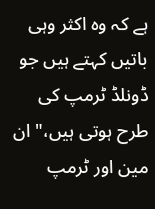ہے کہ وہ اکثر وہی باتیں کہتے ہیں جو ڈونلڈ ٹرمپ کی طرح ہوتی ہیں،" ان مین اور ٹرمپ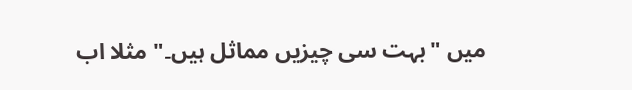میں "بہت سی چیزیں مماثل ہیں۔" مثلا اب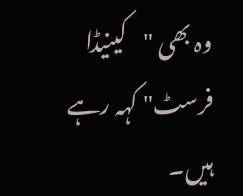وہ بھی "کینیڈا فرسٹ" کہہ رہے ہیں۔